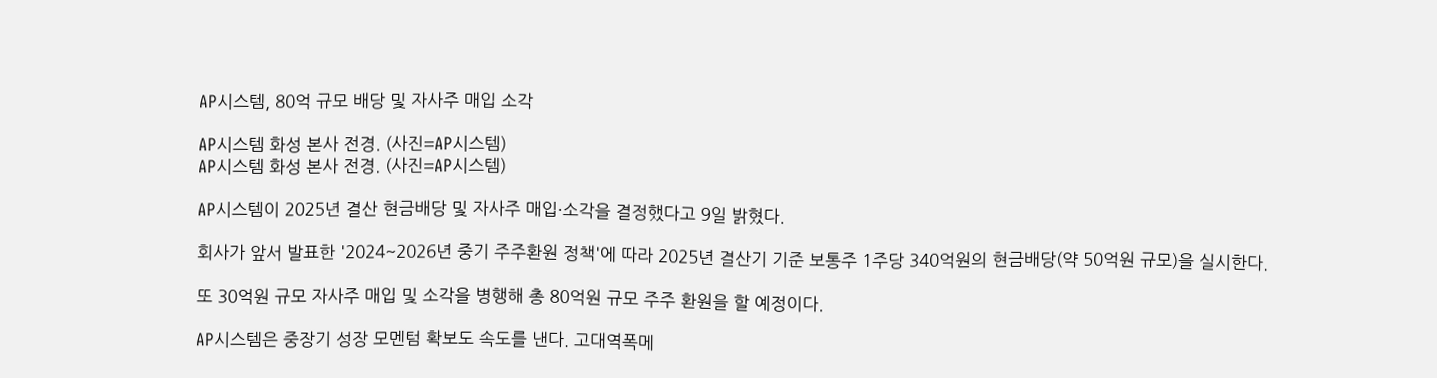AP시스템, 80억 규모 배당 및 자사주 매입 소각

AP시스템 화성 본사 전경. (사진=AP시스템)
AP시스템 화성 본사 전경. (사진=AP시스템)

AP시스템이 2025년 결산 현금배당 및 자사주 매입·소각을 결정했다고 9일 밝혔다.

회사가 앞서 발표한 '2024~2026년 중기 주주환원 정책'에 따라 2025년 결산기 기준 보통주 1주당 340억원의 현금배당(약 50억원 규모)을 실시한다.

또 30억원 규모 자사주 매입 및 소각을 병행해 총 80억원 규모 주주 환원을 할 예정이다.

AP시스템은 중장기 성장 모멘텀 확보도 속도를 낸다. 고대역폭메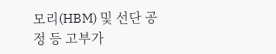모리(HBM) 및 선단 공정 등 고부가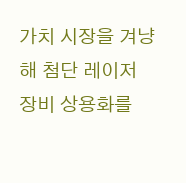가치 시장을 겨냥해 첨단 레이저 장비 상용화를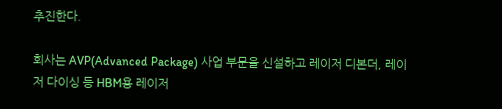추진한다.

회사는 AVP(Advanced Package) 사업 부문을 신설하고 레이저 디본더, 레이저 다이싱 등 HBM용 레이저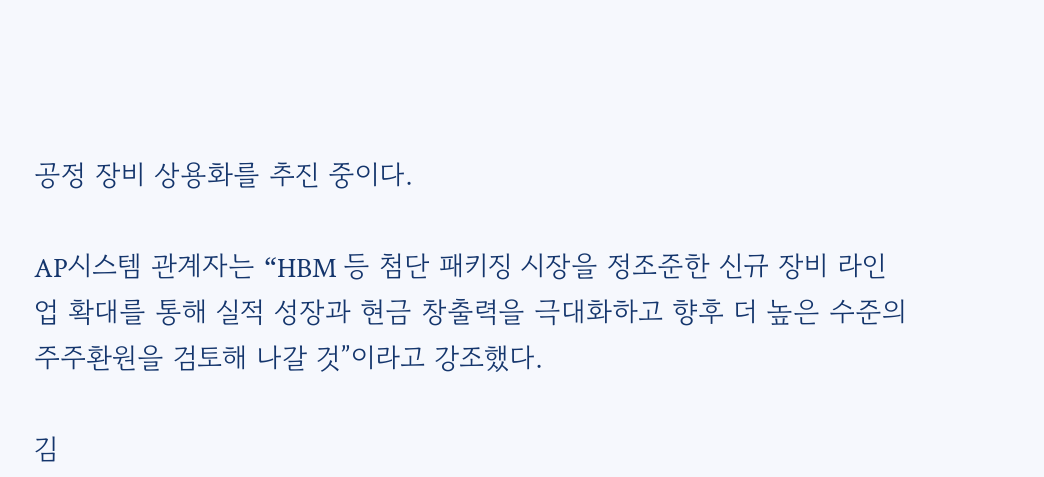공정 장비 상용화를 추진 중이다.

AP시스템 관계자는 “HBM 등 첨단 패키징 시장을 정조준한 신규 장비 라인업 확대를 통해 실적 성장과 현금 창출력을 극대화하고 향후 더 높은 수준의 주주환원을 검토해 나갈 것”이라고 강조했다.

김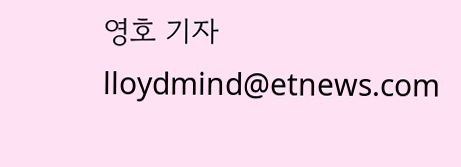영호 기자 lloydmind@etnews.com